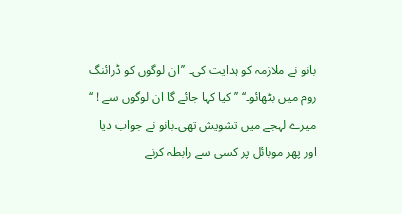بانو نے ملازمہ کو ہدایت کی۔ ’’ان لوگوں کو ڈرائنگ روم میں بٹھائو۔‘‘ ’’ کیا کہا جائے گا ان لوگوں سے ! ‘‘ میرے لہجے میں تشویش تھی۔بانو نے جواب دیا اور پھر موبائل پر کسی سے رابطہ کرنے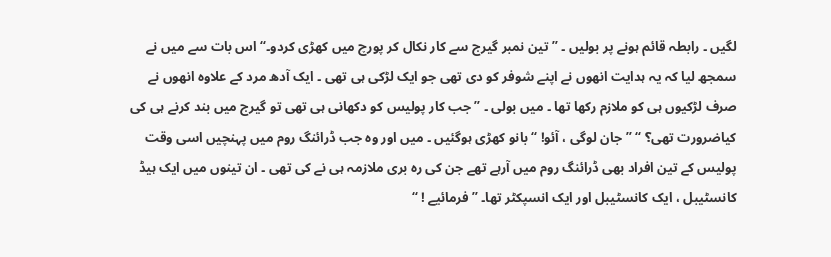لگیں ۔ رابطہ قائم ہونے پر بولیں ۔ ’’ تین نمبر گیرج سے کار نکال کر پورچ میں کھڑی کردو۔‘‘ اس بات سے میں نے سمجھ لیا کہ یہ ہدایت انھوں نے اپنے شوفر کو دی تھی جو ایک لڑکی ہی تھی ۔ ایک آدھ مرد کے علاوہ انھوں نے صرف لڑکیوں ہی کو ملازم رکھا تھا ۔ میں بولی ۔ ’’ جب کار پولیس کو دکھانی ہی تھی تو گیرج میں بند کرنے ہی کی کیاضرورت تھی؟ ‘‘ ’’جان لوگی ، آئو! ‘‘ بانو کھڑی ہوگئیں ۔ میں اور وہ جب ڈرائنگ روم میں پہنچیں اسی وقت پولیس کے تین افراد بھی ڈرائنگ روم میں آرہے تھے جن کی رہ بری ملازمہ ہی نے کی تھی ۔ ان تینوں میں ایک ہیڈ کانسٹیبل ، ایک کانسٹیبل اور ایک انسپکٹر تھا۔ ’’فرمائیے ! ‘‘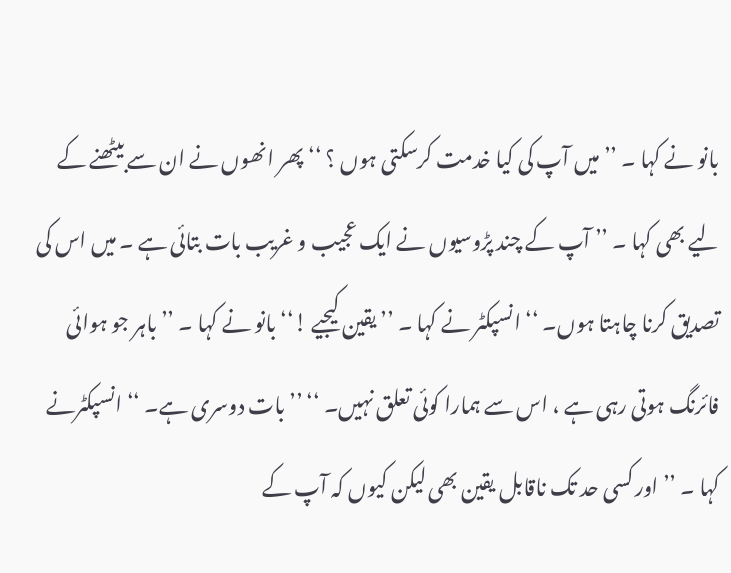بانو نے کہا ۔ ’’ میں آپ کی کیا خدمت کرسکتی ہوں ؟ ‘‘ پھر انھوں نے ان سے بیٹھنے کے لیے بھی کہا ۔ ’’ آپ کے چند پڑوسیوں نے ایک عجیب و غریب بات بتائی ہے ۔ میں اس کی تصدیق کرنا چاہتا ہوں۔ ‘‘ انسپکٹر نے کہا ۔ ’’ یقین کیجیے !‘‘ بانو نے کہا ۔ ’’ باہر جو ہوائی فائرنگ ہوتی رہی ہے ، اس سے ہمارا کوئی تعلق نہیں۔ ‘‘ ’’بات دوسری ہے۔ ‘‘ انسپکٹرنے کہا ۔ ’’ اور کسی حد تک ناقابل یقین بھی لیکن کیوں کہ آپ کے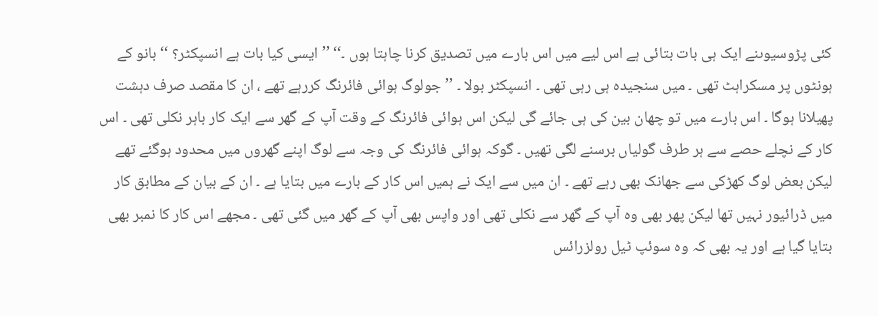کئی پڑوسیوںنے ایک ہی بات بتائی ہے اس لیے میں اس بارے میں تصدیق کرنا چاہتا ہوں ۔‘‘ ’’ ایسی کیا بات ہے انسپکٹر؟ ‘‘ بانو کے ہونٹوں پر مسکراہٹ تھی ۔ میں سنجیدہ ہی رہی تھی ۔ انسپکٹر بولا ۔ ’’جولوگ ہوائی فائرنگ کررہے تھے ، ان کا مقصد صرف دہشت پھیلانا ہوگا ۔ اس بارے میں تو چھان بین کی ہی جائے گی لیکن اس ہوائی فائرنگ کے وقت آپ کے گھر سے ایک کار باہر نکلی تھی ۔ اس کار کے نچلے حصے سے ہر طرف گولیاں برسنے لگی تھیں ۔ گوکہ ہوائی فائرنگ کی وجہ سے لوگ اپنے گھروں میں محدود ہوگئے تھے لیکن بعض لوگ کھڑکی سے جھانک بھی رہے تھے ۔ ان میں سے ایک نے ہمیں اس کار کے بارے میں بتایا ہے ۔ ان کے بیان کے مطابق کار میں ڈرائیور نہیں تھا لیکن پھر بھی وہ آپ کے گھر سے نکلی تھی اور واپس بھی آپ کے گھر میں گئی تھی ۔ مجھے اس کار کا نمبر بھی بتایا گیا ہے اور یہ بھی کہ وہ سوئپ ٹیل رولزرائس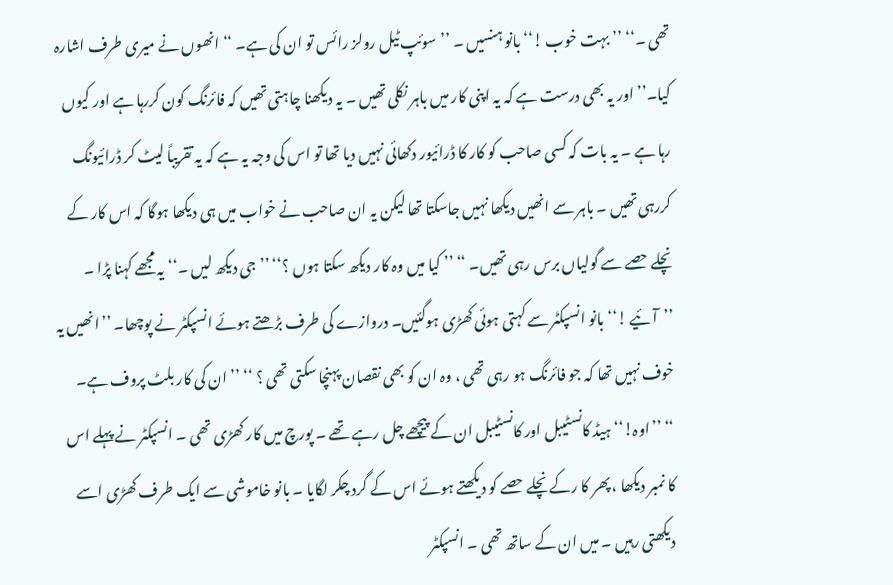تھی ۔‘‘ ’’ بہت خوب !‘‘ بانو ہنسیں ۔ ’’سوئپ ٹیل رولز رائس تو ان کی ہے۔ ‘‘ انھوں نے میری طرف اشارہ کیا۔’’ اور یہ بھی درست ہے کہ یہ اپنی کار میں باہر نکلی تھیں ۔ یہ دیکھنا چاہتی تھیں کہ فائرنگ کون کررہا ہے اور کیوں رہا ہے ۔ یہ بات کہ کسی صاحب کو کار کا ڈرائیور دکھائی نہیں دیا تھا تو اس کی وجہ یہ ہے کہ یہ تقریباً لیٹ کر ڈرائیونگ کررہی تھیں ۔ باہر سے انھیں دیکھا نہیں جاسکتا تھا لیکن یہ ان صاحب نے خواب میں ہی دیکھا ہوگا کہ اس کار کے نچلے حصے سے گولیاں برس رہی تھیں۔ ‘‘ ’’ کیا میں وہ کار دیکھ سکتا ہوں ؟‘‘ ’’جی دیکھ لیں ۔‘‘ یہ مجھے کہنا پڑا ۔ ’’آئیے !‘‘ بانو انسپکٹر سے کہتی ہوئی کھڑی ہوگئیں۔ دروازے کی طرف بڑھتے ہوئے انسپکٹر نے پوچھا۔ ’’انھیں یہ خوف نہیں تھا کہ جو فائرنگ ہو رہی تھی ، وہ ان کو بھی نقصان پہنچا سکتی تھی ؟ ‘‘ ’’ ان کی کار بلٹ پروف ہے۔ ‘‘ ’’اوہ!‘‘ ہیڈ کانسٹیبل اور کانسٹیبل ان کے پیچھے چل رہے تھے ۔ پورچ میں کار کھڑی تھی ۔ انسپکٹر نے پہلے اس کا نمبر دیکھا ، پھر کا رکے نچلے حصے کو دیکھتے ہوئے اس کے گرد چکر لگایا ۔ بانو خاموشی سے ایک طرف کھڑی اسے دیکھتی رہیں ۔ میں ان کے ساتھ تھی ۔ انسپکٹر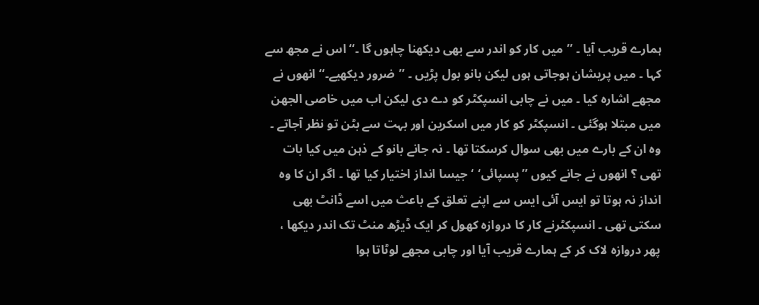ہمارے قریب آیا ۔ ’’میں کار کو اندر سے بھی دیکھنا چاہوں گا ۔‘‘ اس نے مجھ سے کہا ۔ میں پریشان ہوجاتی ہوں لیکن بانو بول پڑیں ۔ ’’ضرور دیکھیے۔‘‘ انھوں نے مجھے اشارہ کیا ۔ میں نے چابی انسپکٹر کو دے دی لیکن اب میں خاصی الجھن میں مبتلا ہوگئی ۔ انسپکٹر کو کار میں اسکرین اور بہت سے بٹن تو نظر آجاتے ۔ وہ ان کے بارے میں بھی سوال کرسکتا تھا ۔ نہ جانے بانو کے ذہن میں کیا بات تھی ؟ انھوں نے جانے کیوں ’’پسپائی‘ ‘جیسا انداز اختیار کیا تھا ۔ اگر ان کا وہ انداز نہ ہوتا تو ایس آئی ایس سے اپنے تعلق کے باعث میں اسے ڈانٹ بھی سکتی تھی ۔ انسپکٹرنے کار کا دروازہ کھول کر ایک ڈیڑھ منٹ تک اندر دیکھا ، پھر دروازہ لاک کر کے ہمارے قریب آیا اور چابی مجھے لوٹاتا ہوا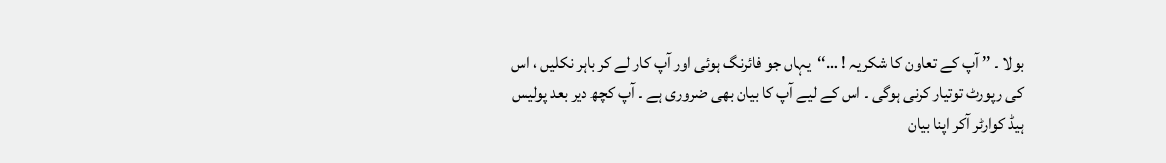بولا ۔ ’’ آپ کے تعاون کا شکریہ ! …‘‘یہاں جو فائرنگ ہوئی اور آپ کار لے کر باہر نکلیں ، اس کی رپورٹ توتیار کرنی ہوگی ۔ اس کے لیے آپ کا بیان بھی ضروری ہے ۔ آپ کچھ دیر بعد پولیس ہیڈ کوارٹر آکر اپنا بیان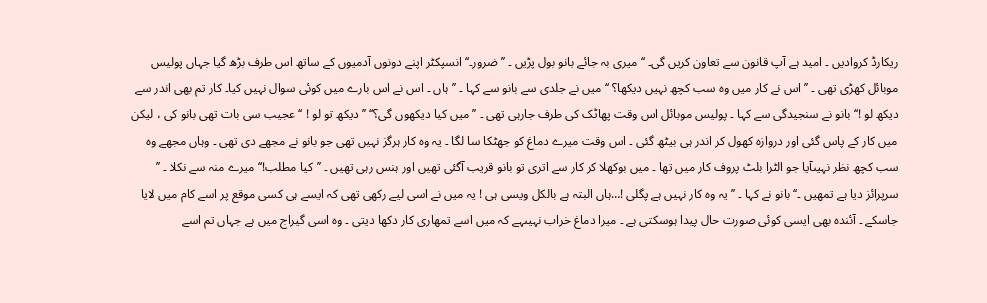ریکارڈ کروادیں ۔ امید ہے آپ قانون سے تعاون کریں گی۔ ‘‘ میری بہ جائے بانو بول پڑیں ۔ ’’ ضرور۔‘‘ انسپکٹر اپنے دونوں آدمیوں کے ساتھ اس طرف بڑھ گیا جہاں پولیس موبائل کھڑی تھی ۔ ’’ اس نے کار میں وہ سب کچھ نہیں دیکھا؟ ‘‘ میں نے جلدی سے بانو سے کہا ۔ ’’ہاں ۔ اس نے اس بارے میں کوئی سوال نہیں کیا۔ کار تم بھی اندر سے دیکھ لو !‘‘ بانو نے سنجیدگی سے کہا ۔ پولیس موبائل اس وقت پھاٹک کی طرف جارہی تھی ۔ ’’ میں کیا دیکھوں گی؟‘‘ ’’ دیکھ تو لو ! ‘‘ عجیب سی بات تھی بانو کی ، لیکن میں کار کے پاس گئی اور دروازہ کھول کر اندر ہی بیٹھ گئی ۔ اس وقت میرے دماغ کو جھٹکا سا لگا ۔ یہ وہ کار ہرگز نہیں تھی جو بانو نے مجھے دی تھی ۔ وہاں مجھے وہ سب کچھ نظر نہیںآیا جو الٹرا بلٹ پروف کار میں تھا ۔ میں بوکھلا کر کار سے اتری تو بانو قریب آگئی تھیں اور ہنس رہی تھیں ۔ ’’کیا مطلب!‘‘ میرے منہ سے نکلا ۔ ’’ سرپرائز دیا ہے تمھیں ۔‘‘ بانو نے کہا ۔ ’’ یہ وہ کار نہیں ہے پگلی !…ہاں البتہ ہے بالکل ویسی ہی ! یہ میں نے اسی لیے رکھی تھی کہ ایسے ہی کسی موقع پر اسے کام میں لایا جاسکے ۔ آئندہ بھی ایسی کوئی صورت حال پیدا ہوسکتی ہے ۔ میرا دماغ خراب نہیںہے کہ میں اسے تمھاری کار دکھا دیتی ۔ وہ اسی گیراج میں ہے جہاں تم اسے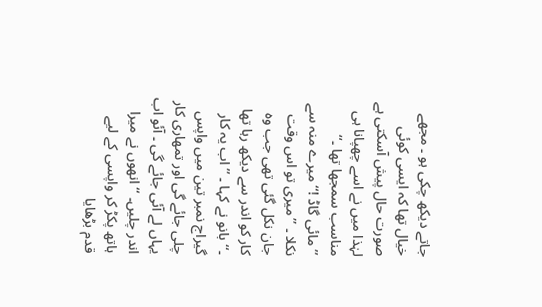جاتے دیکھ چکی ہو ۔ مجھے خیال تھا کہ ایسی کوئی صورت حال پیش آسکتی ہے لہٰذا میں نے اسے چھپانا ہی مناسب سمجھا تھا ۔‘‘ ’’مائی گاڈ !‘‘ میرے منہ سے نکلا ۔ ’’میری تو اس وقت جان نکل گئی تھی جب وہ کار کو اندر سے دیکھ رہا تھا ۔‘‘ بانو نے کہا ۔ ’’اب یہ کار گیراج نمبر تین میں واپس چلی جائے گی اور تمھاری کار یہاں لے آئی جائے گی ۔ آئو اب اندر چلیں۔ ‘‘ انھوں نے میرا ہاتھ پکڑ کر واپسی کے لیے قدم بڑھایا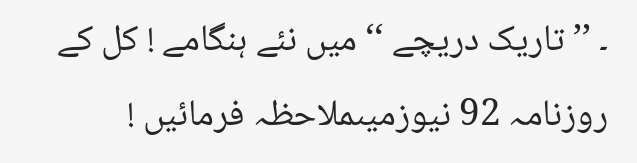۔ ’’ تاریک دریچے ‘‘ میں نئے ہنگامے ! کل کے روزنامہ 92 نیوزمیںملاحظہ فرمائیں !